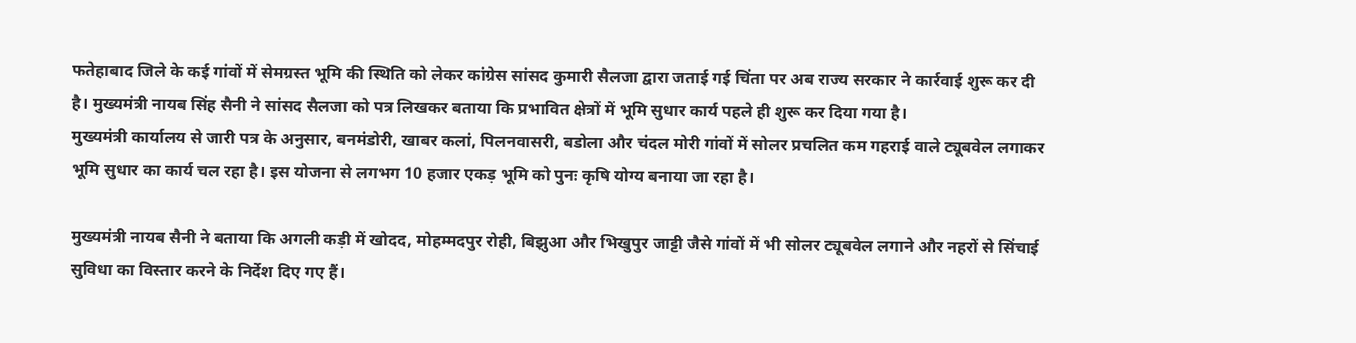फतेहाबाद जिले के कई गांवों में सेमग्रस्त भूमि की स्थिति को लेकर कांग्रेस सांसद कुमारी सैलजा द्वारा जताई गई चिंता पर अब राज्य सरकार ने कार्रवाई शुरू कर दी है। मुख्यमंत्री नायब सिंह सैनी ने सांसद सैलजा को पत्र लिखकर बताया कि प्रभावित क्षेत्रों में भूमि सुधार कार्य पहले ही शुरू कर दिया गया है।
मुख्यमंत्री कार्यालय से जारी पत्र के अनुसार, बनमंडोरी, खाबर कलां, पिलनवासरी, बडोला और चंदल मोरी गांवों में सोलर प्रचलित कम गहराई वाले ट्यूबवेल लगाकर भूमि सुधार का कार्य चल रहा है। इस योजना से लगभग 10 हजार एकड़ भूमि को पुनः कृषि योग्य बनाया जा रहा है।

मुख्यमंत्री नायब सैनी ने बताया कि अगली कड़ी में खोदद, मोहम्मदपुर रोही, बिझुआ और भिखुपुर जाट्टी जैसे गांवों में भी सोलर ट्यूबवेल लगाने और नहरों से सिंचाई सुविधा का विस्तार करने के निर्देश दिए गए हैं।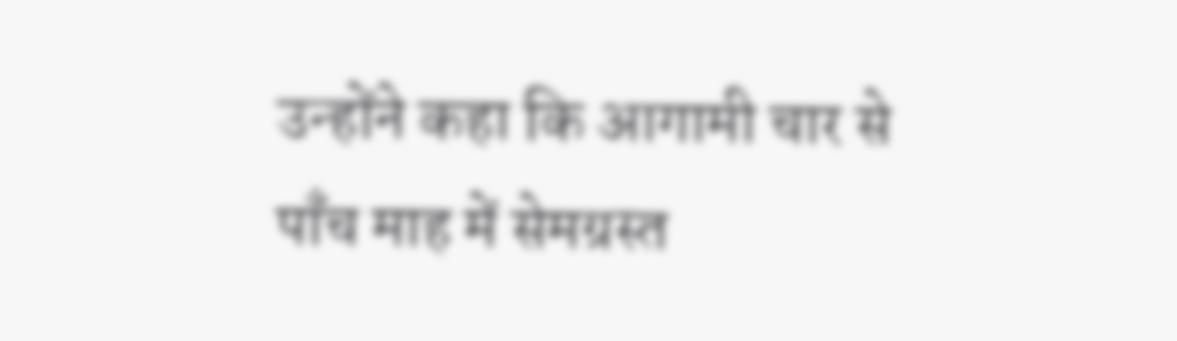उन्होंने कहा कि आगामी चार से पाँच माह में सेमग्रस्त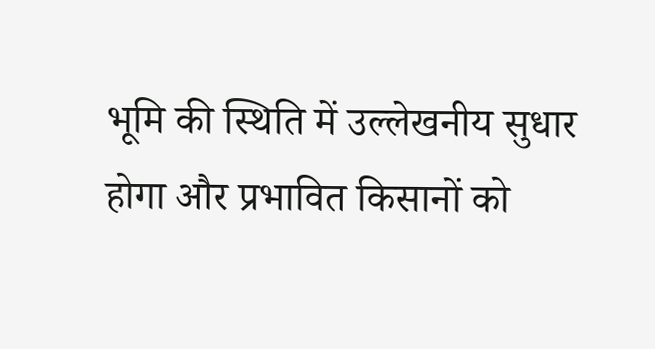भूमि की स्थिति में उल्लेखनीय सुधार होगा और प्रभावित किसानों को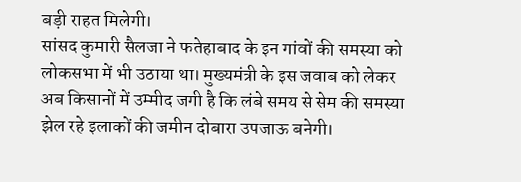बड़ी राहत मिलेगी।
सांसद कुमारी सैलजा ने फतेहाबाद के इन गांवों की समस्या को लोकसभा में भी उठाया था। मुख्यमंत्री के इस जवाब को लेकर अब किसानों में उम्मीद जगी है कि लंबे समय से सेम की समस्या झेल रहे इलाकों की जमीन दोबारा उपजाऊ बनेगी।